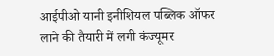आईपीओ यानी इनीशियल पब्लिक ऑफर लाने की तैयारी में लगी कंज्यूमर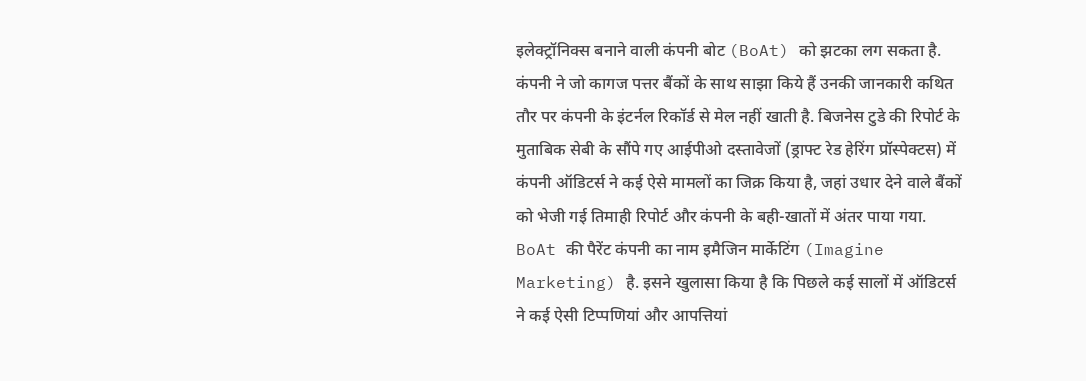इलेक्ट्रॉनिक्स बनाने वाली कंपनी बोट (BoAt) को झटका लग सकता है. कंपनी ने जो कागज पत्तर बैंकों के साथ साझा किये हैं उनकी जानकारी कथित तौर पर कंपनी के इंटर्नल रिकॉर्ड से मेल नहीं खाती है. बिजनेस टुडे की रिपोर्ट के मुताबिक सेबी के सौंपे गए आईपीओ दस्तावेजों (ड्राफ्ट रेड हेरिंग प्रॉस्पेक्टस) में कंपनी ऑडिटर्स ने कई ऐसे मामलों का जिक्र किया है, जहां उधार देने वाले बैंकों को भेजी गई तिमाही रिपोर्ट और कंपनी के बही-खातों में अंतर पाया गया.
BoAt की पैरेंट कंपनी का नाम इमैजिन मार्केटिंग (Imagine Marketing) है. इसने खुलासा किया है कि पिछले कई सालों में ऑडिटर्स ने कई ऐसी टिप्पणियां और आपत्तियां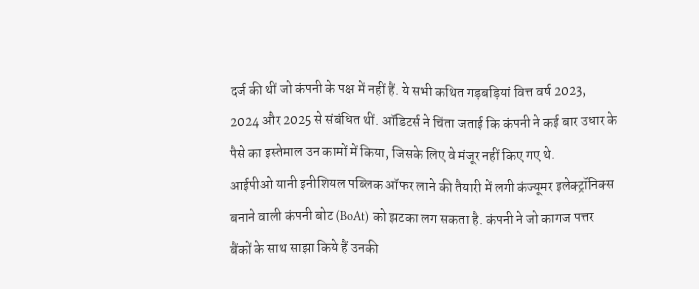दर्ज की थीं जो कंपनी के पक्ष में नहीं हैं. ये सभी कथित गड़बड़ियां वित्त वर्ष 2023, 2024 और 2025 से संबंधित थीं. ऑडिटर्स ने चिंता जताई कि कंपनी ने कई बार उधार के पैसे का इस्तेमाल उन कामों में किया, जिसके लिए वे मंजूर नहीं किए गए थे.
आईपीओ यानी इनीशियल पब्लिक ऑफर लाने की तैयारी में लगी कंज्यूमर इलेक्ट्रॉनिक्स बनाने वाली कंपनी बोट (BoAt) को झटका लग सकता है. कंपनी ने जो कागज पत्तर बैंकों के साथ साझा किये हैं उनकी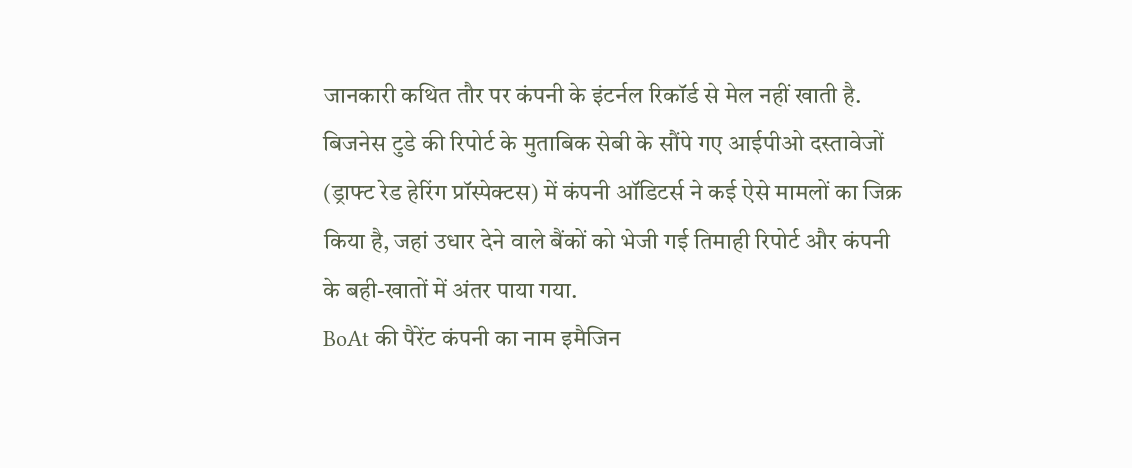जानकारी कथित तौर पर कंपनी के इंटर्नल रिकॉर्ड से मेल नहीं खाती है. बिजनेस टुडे की रिपोर्ट के मुताबिक सेबी के सौंपे गए आईपीओ दस्तावेजों (ड्राफ्ट रेड हेरिंग प्रॉस्पेक्टस) में कंपनी ऑडिटर्स ने कई ऐसे मामलों का जिक्र किया है, जहां उधार देने वाले बैंकों को भेजी गई तिमाही रिपोर्ट और कंपनी के बही-खातों में अंतर पाया गया.
BoAt की पैरेंट कंपनी का नाम इमैजिन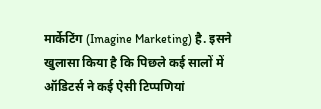मार्केटिंग (Imagine Marketing) है. इसने खुलासा किया है कि पिछले कई सालों में ऑडिटर्स ने कई ऐसी टिप्पणियां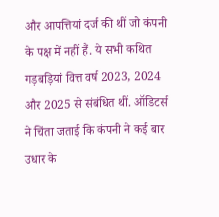और आपत्तियां दर्ज की थीं जो कंपनी के पक्ष में नहीं हैं. ये सभी कथित गड़बड़ियां वित्त वर्ष 2023, 2024 और 2025 से संबंधित थीं. ऑडिटर्स ने चिंता जताई कि कंपनी ने कई बार उधार के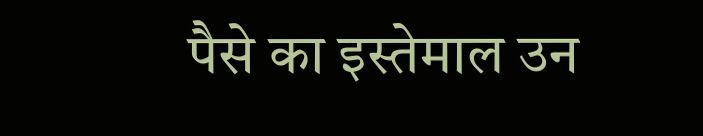पैसे का इस्तेमाल उन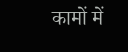कामों में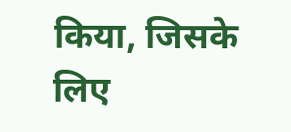किया, जिसके लिए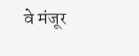वे मंजूर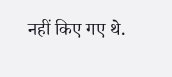नहीं किए गए थे.